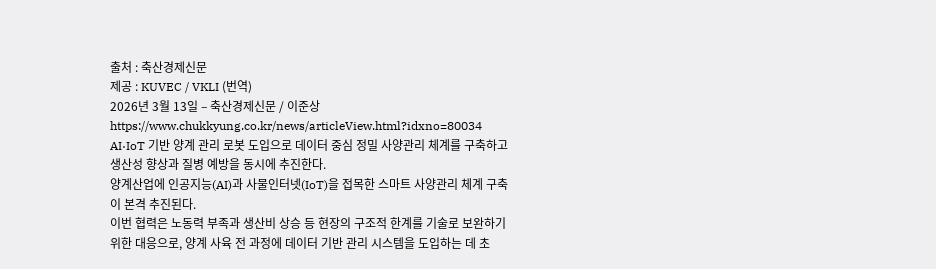출처 : 축산경제신문
제공 : KUVEC / VKLI (번역)
2026년 3월 13일 – 축산경제신문 / 이준상
https://www.chukkyung.co.kr/news/articleView.html?idxno=80034
AI·IoT 기반 양계 관리 로봇 도입으로 데이터 중심 정밀 사양관리 체계를 구축하고 생산성 향상과 질병 예방을 동시에 추진한다.
양계산업에 인공지능(AI)과 사물인터넷(IoT)을 접목한 스마트 사양관리 체계 구축이 본격 추진된다.
이번 협력은 노동력 부족과 생산비 상승 등 현장의 구조적 한계를 기술로 보완하기 위한 대응으로, 양계 사육 전 과정에 데이터 기반 관리 시스템을 도입하는 데 초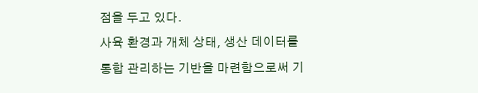점을 두고 있다.
사육 환경과 개체 상태, 생산 데이터를 통합 관리하는 기반을 마련함으로써 기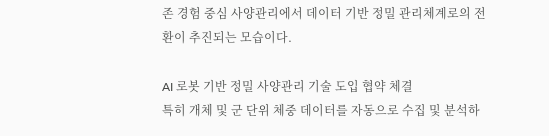존 경험 중심 사양관리에서 데이터 기반 정밀 관리체계로의 전환이 추진되는 모습이다.

AI 로봇 기반 정밀 사양관리 기술 도입 협약 체결
특히 개체 및 군 단위 체중 데이터를 자동으로 수집 및 분석하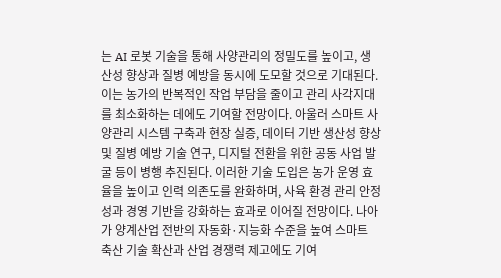는 AI 로봇 기술을 통해 사양관리의 정밀도를 높이고, 생산성 향상과 질병 예방을 동시에 도모할 것으로 기대된다. 이는 농가의 반복적인 작업 부담을 줄이고 관리 사각지대를 최소화하는 데에도 기여할 전망이다. 아울러 스마트 사양관리 시스템 구축과 현장 실증, 데이터 기반 생산성 향상 및 질병 예방 기술 연구, 디지털 전환을 위한 공동 사업 발굴 등이 병행 추진된다. 이러한 기술 도입은 농가 운영 효율을 높이고 인력 의존도를 완화하며, 사육 환경 관리 안정성과 경영 기반을 강화하는 효과로 이어질 전망이다. 나아가 양계산업 전반의 자동화·지능화 수준을 높여 스마트 축산 기술 확산과 산업 경쟁력 제고에도 기여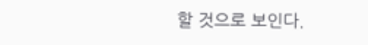할 것으로 보인다.